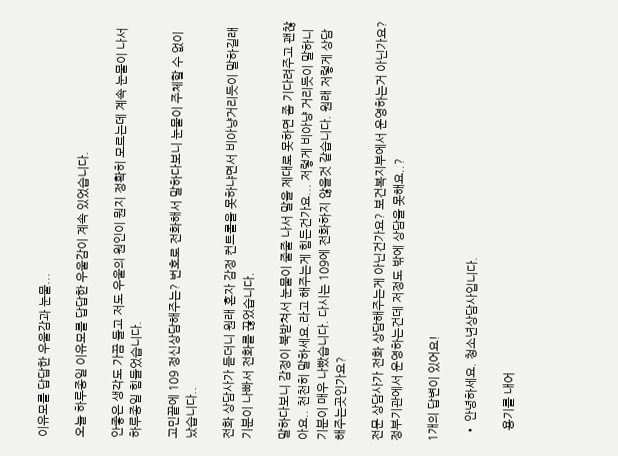이유모를 답답한 우울감과 눈물...

오늘 하루종일 이유모를 답답한 우울감이 계속 있었습니다.

안좋은 생각도 가끔 들고 저도 우울의 원인이 뭔지 정확히 모르는데 계속 눈물이 나서 하루종일 힘들었습니다.

고민끝에 109 정신상담해주는? 번호로 전화해서 말하다보니 눈물이 주체할 수 없이 났습니다..

전화 상담사가 듣더니 원래 혼자 감정 컨트롤을 못하냐면서 비아냥거리듯이 말하길래 기분이 나빠서 전화를 끊었습니다.

말하다보니 감정이 북받쳐서 눈물이 줄줄 나서 말을 제대로 못하면 좀 기다려주고 괜찮아요.. 천천히 말하세요.라고 해주는게 힘든건가요... 저렇게 비아냥 거리듯이 말하니 기분이 매우 나빴습니다. 다시는 109에 전화하지 않을것 같습니다. 원래 저렇게 상담해주는곳인가요?

전문 상담사가 전화 상담해주는게 아닌건가요? 보건복지부에서 운영하는거 아닌가요? 정부기관에서 운영하는건데 저정도 밖에 상담을 못해요..?

1개의 답변이 있어요!

  • 안녕하세요. 청소년상담사입니다.

    용기를 내어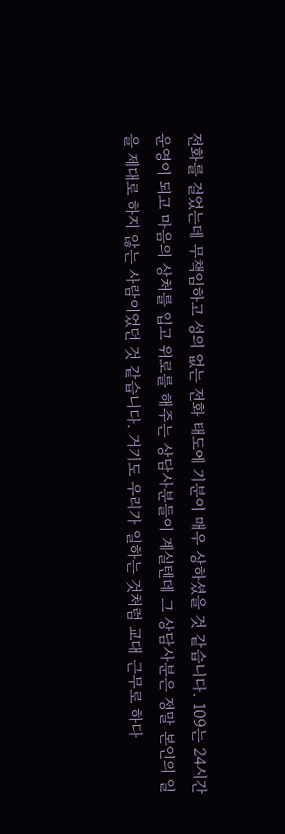전화를 걸었는데 무책임하고 성의 없는 전화 태도에 기분이 매우 상하셨을 것 같습니다. 109는 24시간 운영이 되고 마음의 상처를 입고 위로를 해주는 상담사분들이 계실텐데 그 상담사분은 정말 본인의 일을 제대로 하지 않는 사람이었던 것 같습니다. 거기도 우리가 일하는 것처럼 교대 근무로 하다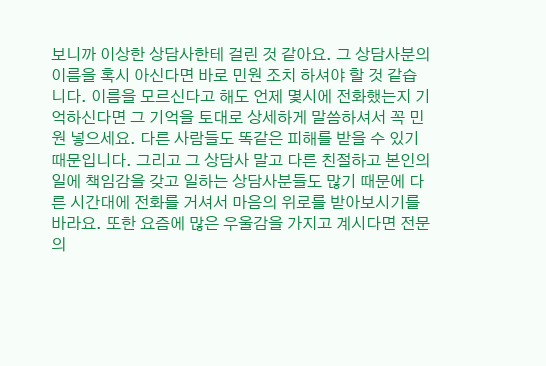보니까 이상한 상담사한테 걸린 것 같아요. 그 상담사분의 이름을 혹시 아신다면 바로 민원 조치 하셔야 할 것 같습니다. 이름을 모르신다고 해도 언제 몇시에 전화했는지 기억하신다면 그 기억을 토대로 상세하게 말씀하셔서 꼭 민원 넣으세요. 다른 사람들도 똑같은 피해를 받을 수 있기 때문입니다. 그리고 그 상담사 말고 다른 친절하고 본인의 일에 책임감을 갖고 일하는 상담사분들도 많기 때문에 다른 시간대에 전화를 거셔서 마음의 위로를 받아보시기를 바라요. 또한 요즘에 많은 우울감을 가지고 계시다면 전문의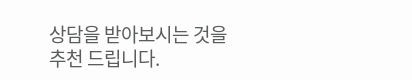상담을 받아보시는 것을 추천 드립니다.